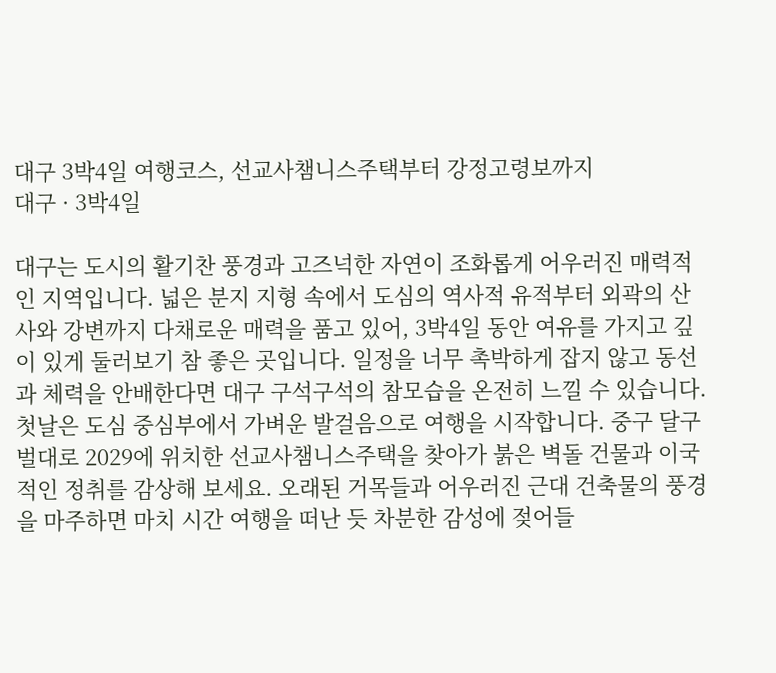대구 3박4일 여행코스, 선교사챔니스주택부터 강정고령보까지
대구 · 3박4일

대구는 도시의 활기찬 풍경과 고즈넉한 자연이 조화롭게 어우러진 매력적인 지역입니다. 넓은 분지 지형 속에서 도심의 역사적 유적부터 외곽의 산사와 강변까지 다채로운 매력을 품고 있어, 3박4일 동안 여유를 가지고 깊이 있게 둘러보기 참 좋은 곳입니다. 일정을 너무 촉박하게 잡지 않고 동선과 체력을 안배한다면 대구 구석구석의 참모습을 온전히 느낄 수 있습니다. 첫날은 도심 중심부에서 가벼운 발걸음으로 여행을 시작합니다. 중구 달구벌대로 2029에 위치한 선교사챔니스주택을 찾아가 붉은 벽돌 건물과 이국적인 정취를 감상해 보세요. 오래된 거목들과 어우러진 근대 건축물의 풍경을 마주하면 마치 시간 여행을 떠난 듯 차분한 감성에 젖어들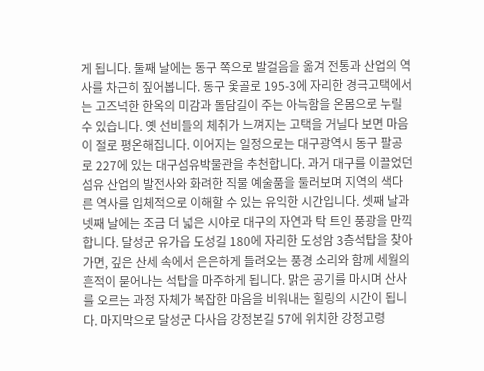게 됩니다. 둘째 날에는 동구 쪽으로 발걸음을 옮겨 전통과 산업의 역사를 차근히 짚어봅니다. 동구 옻골로 195-3에 자리한 경극고택에서는 고즈넉한 한옥의 미감과 돌담길이 주는 아늑함을 온몸으로 누릴 수 있습니다. 옛 선비들의 체취가 느껴지는 고택을 거닐다 보면 마음이 절로 평온해집니다. 이어지는 일정으로는 대구광역시 동구 팔공로 227에 있는 대구섬유박물관을 추천합니다. 과거 대구를 이끌었던 섬유 산업의 발전사와 화려한 직물 예술품을 둘러보며 지역의 색다른 역사를 입체적으로 이해할 수 있는 유익한 시간입니다. 셋째 날과 넷째 날에는 조금 더 넓은 시야로 대구의 자연과 탁 트인 풍광을 만끽합니다. 달성군 유가읍 도성길 180에 자리한 도성암 3층석탑을 찾아가면, 깊은 산세 속에서 은은하게 들려오는 풍경 소리와 함께 세월의 흔적이 묻어나는 석탑을 마주하게 됩니다. 맑은 공기를 마시며 산사를 오르는 과정 자체가 복잡한 마음을 비워내는 힐링의 시간이 됩니다. 마지막으로 달성군 다사읍 강정본길 57에 위치한 강정고령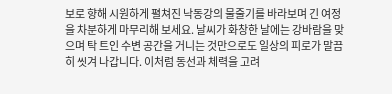보로 향해 시원하게 펼쳐진 낙동강의 물줄기를 바라보며 긴 여정을 차분하게 마무리해 보세요. 날씨가 화창한 날에는 강바람을 맞으며 탁 트인 수변 공간을 거니는 것만으로도 일상의 피로가 말끔히 씻겨 나갑니다. 이처럼 동선과 체력을 고려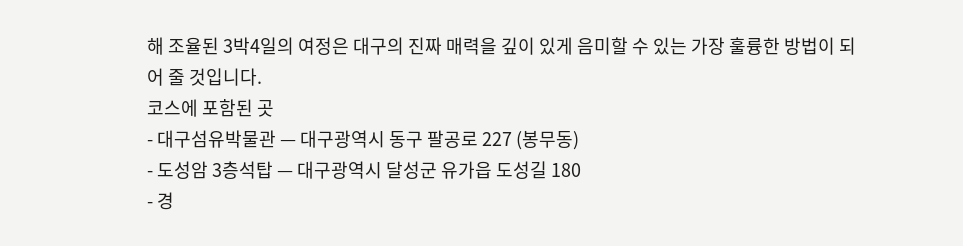해 조율된 3박4일의 여정은 대구의 진짜 매력을 깊이 있게 음미할 수 있는 가장 훌륭한 방법이 되어 줄 것입니다.
코스에 포함된 곳
- 대구섬유박물관 — 대구광역시 동구 팔공로 227 (봉무동)
- 도성암 3층석탑 — 대구광역시 달성군 유가읍 도성길 180
- 경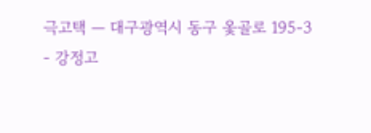극고택 — 대구광역시 동구 옻골로 195-3
- 강정고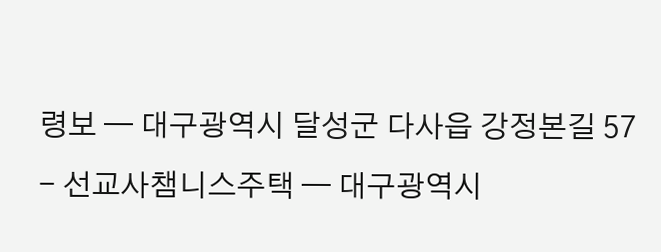령보 — 대구광역시 달성군 다사읍 강정본길 57
- 선교사챔니스주택 — 대구광역시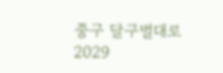중구 달구벌대로 2029